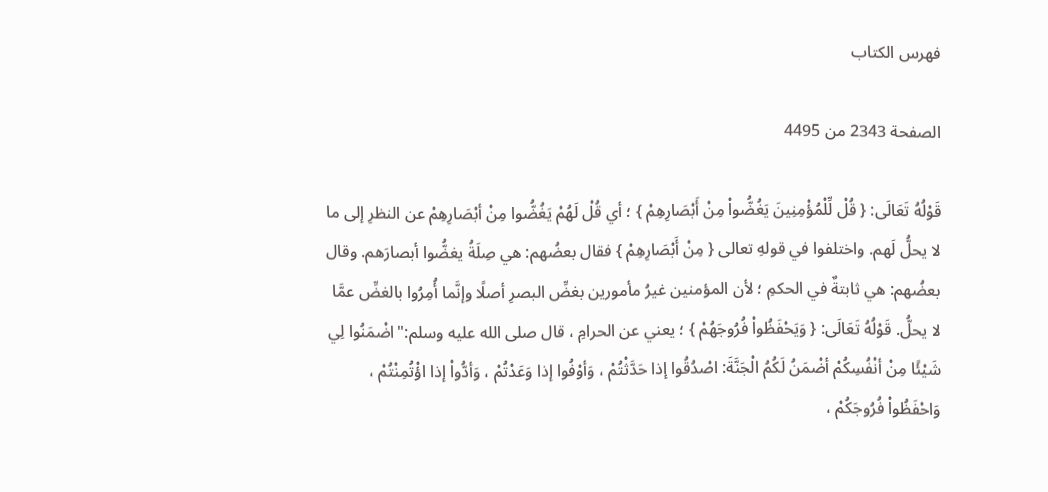فهرس الكتاب

الصفحة 2343 من 4495

قَوْلُهُ تَعَالَى: { قُلْ لِّلْمُؤْمِنِينَ يَغُضُّواْ مِنْ أَبْصَارِهِمْ } ؛ أي قُلْ لَهُمْ يَغُضُّوا مِنْ أبْصَارِهِمْ عن النظرِ إلى ما لا يحلُّ لَهم. واختلفوا في قولهِ تعالى { مِنْ أَبْصَارِهِمْ } فقال بعضُهم: هي صِلَةُ يغضُّوا أبصارَهم. وقال بعضُهم: هي ثابتةٌ في الحكمِ ؛ لأن المؤمنين غيرُ مأمورين بغضِّ البصرِ أصلًا وإنَّما أُمِرُوا بالغضِّ عمَّا لا يحلُّ. قَوْلُهُ تَعَالَى: { وَيَحْفَظُواْ فُرُوجَهُمْ } ؛ يعني عن الحرامِ ، قال صلى الله عليه وسلم:"اضْمَنُوا لِي شَيْئًا مِنْ أنْفُسِكُمْ أضْمَنُ لَكُمُ الْجَنَّةَ: اصْدُقُوا إذا حَدَّثْتُمْ ، وَأوْفُوا إذا وَعَدْتُمْ ، وَأدُّواْ إذا اؤْتُمِنْتُمْ ، وَاحْفَظُواْ فُرُوجَكُمْ ،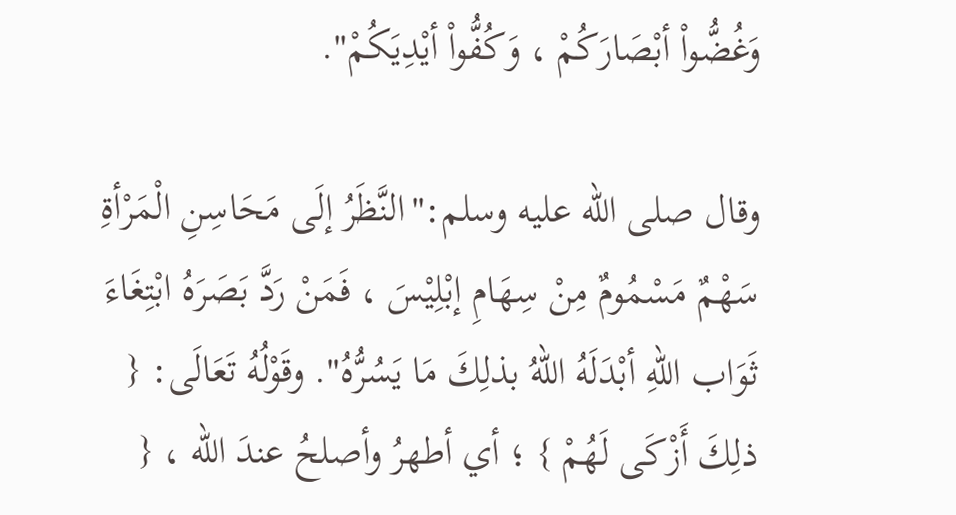وَغُضُّواْ أبْصَارَكُمْ ، وَكُفُّواْ أيْدِيَكُمْ".

وقال صلى الله عليه وسلم:"النَّظَرُ إلَى مَحَاسِنِ الْمَرْأةِ سَهْمٌ مَسْمُومٌ مِنْ سِهَامِ إبْلِيْسَ ، فَمَنْ رَدَّ بَصَرَهُ ابْتِغَاءَ ثَوَاب اللهِ أبْدَلَهُ اللهُ بذلِكَ مَا يَسُرُّهُ". وقَوْلُهُ تَعَالَى: { ذلِكَ أَزْكَى لَهُمْ } ؛ أي أطهرُ وأصلحُ عندَ الله ، {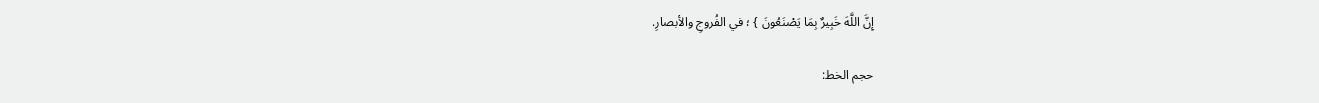إِنَّ اللَّهَ خَبِيرٌ بِمَا يَصْنَعُونَ } ؛ في الفُروجِ والأبصارِ.

حجم الخط: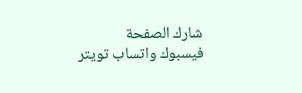شارك الصفحة
فيسبوك واتساب تويتر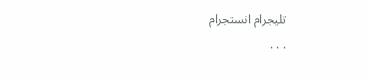تليجرام انستجرام
. . .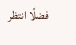فضلًا انتظر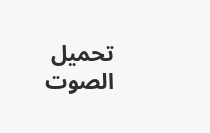تحميل الصوت